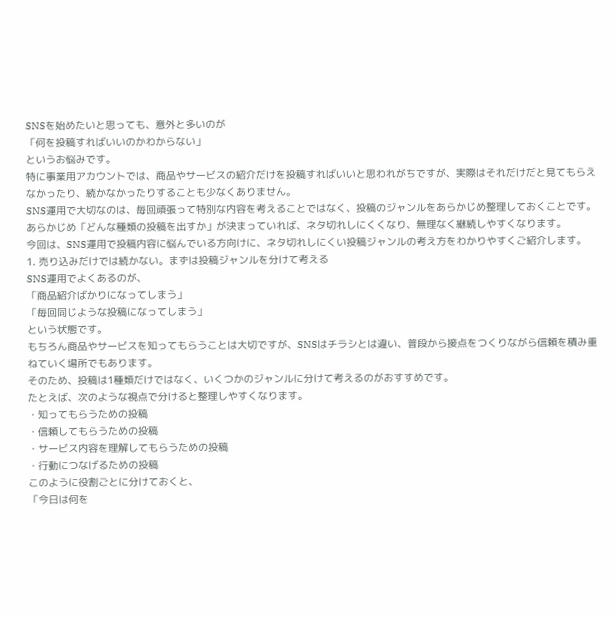SNSを始めたいと思っても、意外と多いのが
「何を投稿すればいいのかわからない」
というお悩みです。
特に事業用アカウントでは、商品やサービスの紹介だけを投稿すればいいと思われがちですが、実際はそれだけだと見てもらえなかったり、続かなかったりすることも少なくありません。
SNS運用で大切なのは、毎回頑張って特別な内容を考えることではなく、投稿のジャンルをあらかじめ整理しておくことです。
あらかじめ「どんな種類の投稿を出すか」が決まっていれば、ネタ切れしにくくなり、無理なく継続しやすくなります。
今回は、SNS運用で投稿内容に悩んでいる方向けに、ネタ切れしにくい投稿ジャンルの考え方をわかりやすくご紹介します。
1. 売り込みだけでは続かない。まずは投稿ジャンルを分けて考える
SNS運用でよくあるのが、
「商品紹介ばかりになってしまう」
「毎回同じような投稿になってしまう」
という状態です。
もちろん商品やサービスを知ってもらうことは大切ですが、SNSはチラシとは違い、普段から接点をつくりながら信頼を積み重ねていく場所でもあります。
そのため、投稿は1種類だけではなく、いくつかのジャンルに分けて考えるのがおすすめです。
たとえば、次のような視点で分けると整理しやすくなります。
・知ってもらうための投稿
・信頼してもらうための投稿
・サービス内容を理解してもらうための投稿
・行動につなげるための投稿
このように役割ごとに分けておくと、
「今日は何を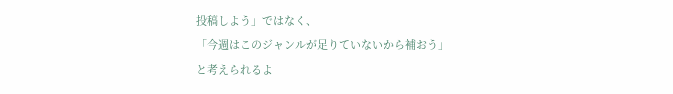投稿しよう」ではなく、
「今週はこのジャンルが足りていないから補おう」
と考えられるよ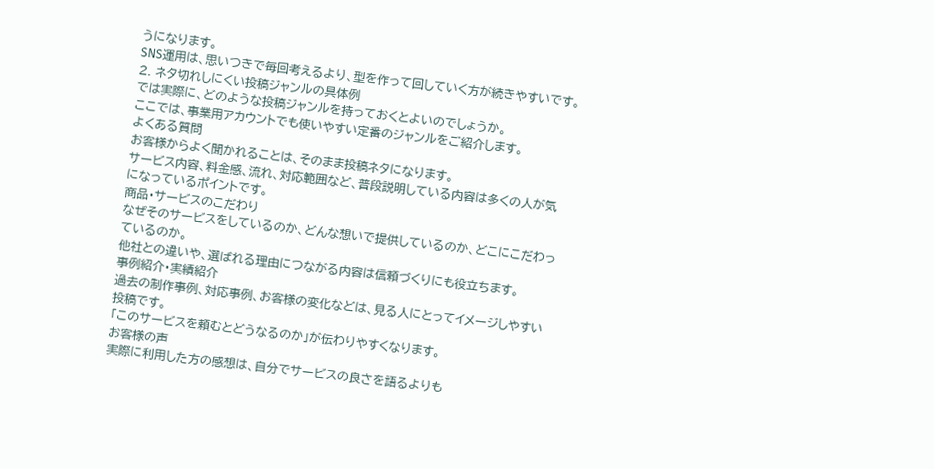うになります。
SNS運用は、思いつきで毎回考えるより、型を作って回していく方が続きやすいです。
2. ネタ切れしにくい投稿ジャンルの具体例
では実際に、どのような投稿ジャンルを持っておくとよいのでしょうか。
ここでは、事業用アカウントでも使いやすい定番のジャンルをご紹介します。
よくある質問
お客様からよく聞かれることは、そのまま投稿ネタになります。
サービス内容、料金感、流れ、対応範囲など、普段説明している内容は多くの人が気になっているポイントです。
商品・サービスのこだわり
なぜそのサービスをしているのか、どんな想いで提供しているのか、どこにこだわっているのか。
他社との違いや、選ばれる理由につながる内容は信頼づくりにも役立ちます。
事例紹介・実績紹介
過去の制作事例、対応事例、お客様の変化などは、見る人にとってイメージしやすい投稿です。
「このサービスを頼むとどうなるのか」が伝わりやすくなります。
お客様の声
実際に利用した方の感想は、自分でサービスの良さを語るよりも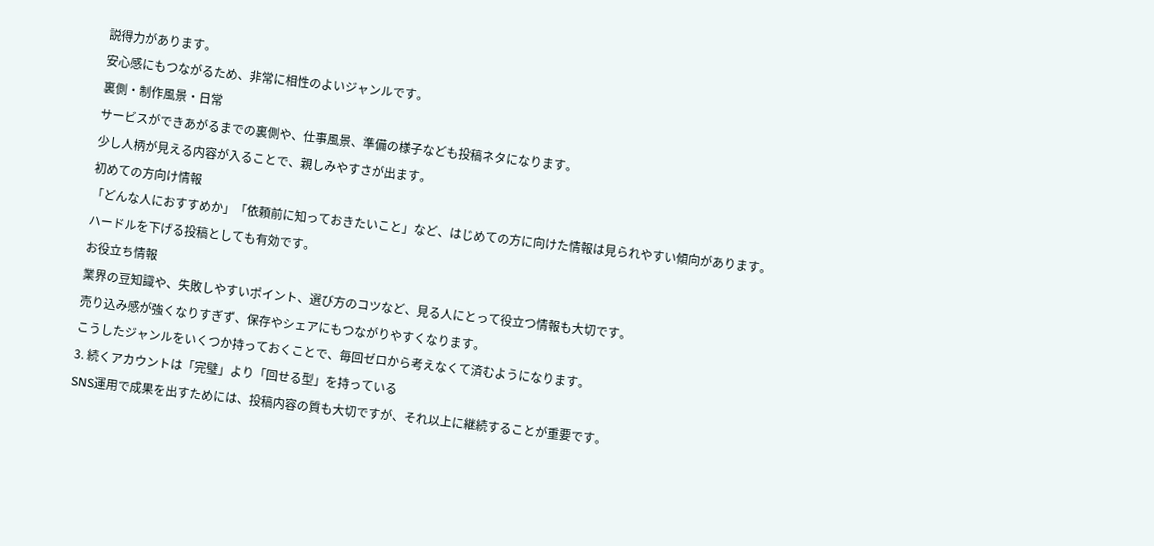説得力があります。
安心感にもつながるため、非常に相性のよいジャンルです。
裏側・制作風景・日常
サービスができあがるまでの裏側や、仕事風景、準備の様子なども投稿ネタになります。
少し人柄が見える内容が入ることで、親しみやすさが出ます。
初めての方向け情報
「どんな人におすすめか」「依頼前に知っておきたいこと」など、はじめての方に向けた情報は見られやすい傾向があります。
ハードルを下げる投稿としても有効です。
お役立ち情報
業界の豆知識や、失敗しやすいポイント、選び方のコツなど、見る人にとって役立つ情報も大切です。
売り込み感が強くなりすぎず、保存やシェアにもつながりやすくなります。
こうしたジャンルをいくつか持っておくことで、毎回ゼロから考えなくて済むようになります。
3. 続くアカウントは「完璧」より「回せる型」を持っている
SNS運用で成果を出すためには、投稿内容の質も大切ですが、それ以上に継続することが重要です。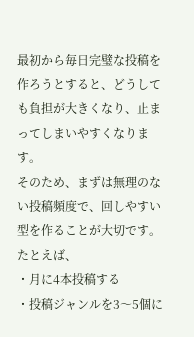最初から毎日完璧な投稿を作ろうとすると、どうしても負担が大きくなり、止まってしまいやすくなります。
そのため、まずは無理のない投稿頻度で、回しやすい型を作ることが大切です。
たとえば、
・月に4本投稿する
・投稿ジャンルを3〜5個に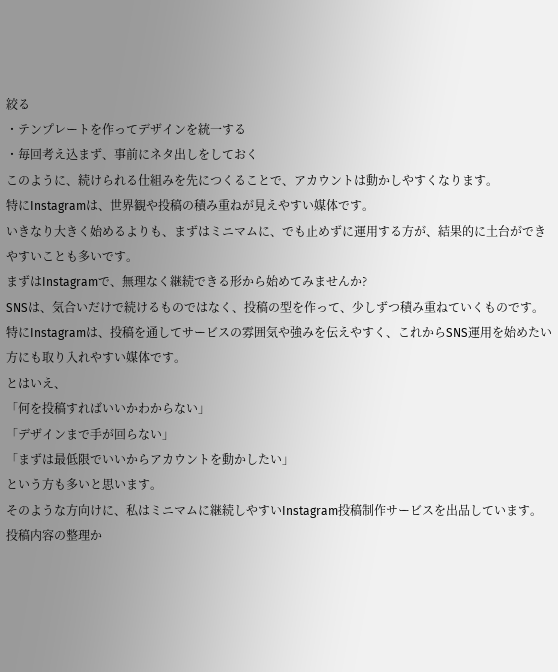絞る
・テンプレートを作ってデザインを統一する
・毎回考え込まず、事前にネタ出しをしておく
このように、続けられる仕組みを先につくることで、アカウントは動かしやすくなります。
特にInstagramは、世界観や投稿の積み重ねが見えやすい媒体です。
いきなり大きく始めるよりも、まずはミニマムに、でも止めずに運用する方が、結果的に土台ができやすいことも多いです。
まずはInstagramで、無理なく継続できる形から始めてみませんか?
SNSは、気合いだけで続けるものではなく、投稿の型を作って、少しずつ積み重ねていくものです。
特にInstagramは、投稿を通してサービスの雰囲気や強みを伝えやすく、これからSNS運用を始めたい方にも取り入れやすい媒体です。
とはいえ、
「何を投稿すればいいかわからない」
「デザインまで手が回らない」
「まずは最低限でいいからアカウントを動かしたい」
という方も多いと思います。
そのような方向けに、私はミニマムに継続しやすいInstagram投稿制作サービスを出品しています。
投稿内容の整理か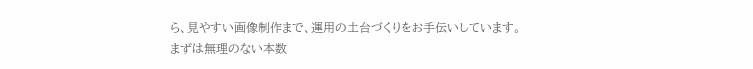ら、見やすい画像制作まで、運用の土台づくりをお手伝いしています。
まずは無理のない本数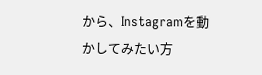から、Instagramを動かしてみたい方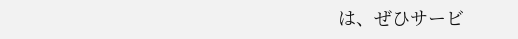は、ぜひサービ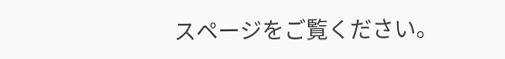スページをご覧ください。